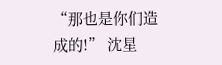“那也是你们造成的!” 沈星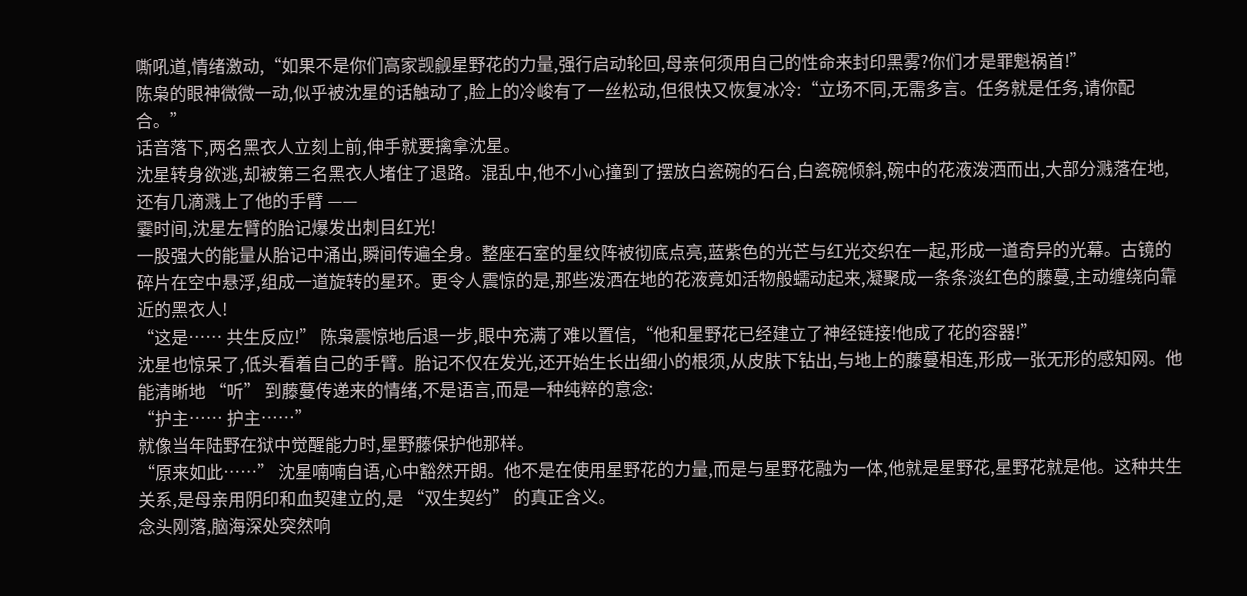嘶吼道,情绪激动,“如果不是你们高家觊觎星野花的力量,强行启动轮回,母亲何须用自己的性命来封印黑雾?你们才是罪魁祸首!”
陈枭的眼神微微一动,似乎被沈星的话触动了,脸上的冷峻有了一丝松动,但很快又恢复冰冷:“立场不同,无需多言。任务就是任务,请你配合。”
话音落下,两名黑衣人立刻上前,伸手就要擒拿沈星。
沈星转身欲逃,却被第三名黑衣人堵住了退路。混乱中,他不小心撞到了摆放白瓷碗的石台,白瓷碗倾斜,碗中的花液泼洒而出,大部分溅落在地,还有几滴溅上了他的手臂 ——
霎时间,沈星左臂的胎记爆发出刺目红光!
一股强大的能量从胎记中涌出,瞬间传遍全身。整座石室的星纹阵被彻底点亮,蓝紫色的光芒与红光交织在一起,形成一道奇异的光幕。古镜的碎片在空中悬浮,组成一道旋转的星环。更令人震惊的是,那些泼洒在地的花液竟如活物般蠕动起来,凝聚成一条条淡红色的藤蔓,主动缠绕向靠近的黑衣人!
“这是…… 共生反应!” 陈枭震惊地后退一步,眼中充满了难以置信,“他和星野花已经建立了神经链接!他成了花的容器!”
沈星也惊呆了,低头看着自己的手臂。胎记不仅在发光,还开始生长出细小的根须,从皮肤下钻出,与地上的藤蔓相连,形成一张无形的感知网。他能清晰地 “听” 到藤蔓传递来的情绪,不是语言,而是一种纯粹的意念:
“护主…… 护主……”
就像当年陆野在狱中觉醒能力时,星野藤保护他那样。
“原来如此……” 沈星喃喃自语,心中豁然开朗。他不是在使用星野花的力量,而是与星野花融为一体,他就是星野花,星野花就是他。这种共生关系,是母亲用阴印和血契建立的,是 “双生契约” 的真正含义。
念头刚落,脑海深处突然响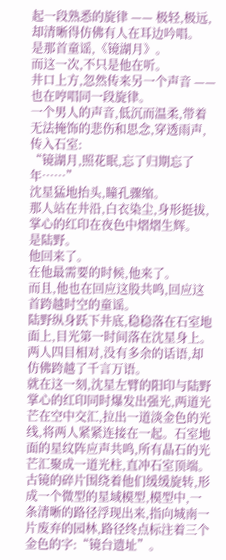起一段熟悉的旋律 —— 极轻,极远,却清晰得仿佛有人在耳边吟唱。
是那首童谣,《镜湖月》。
而这一次,不只是他在听。
井口上方,忽然传来另一个声音 —— 也在哼唱同一段旋律。
一个男人的声音,低沉而温柔,带着无法掩饰的悲伤和思念,穿透雨声,传入石室:
“镜湖月,照花眠,忘了归期忘了年……”
沈星猛地抬头,瞳孔骤缩。
那人站在井沿,白衣染尘,身形挺拔,掌心的红印在夜色中熠熠生辉。
是陆野。
他回来了。
在他最需要的时候,他来了。
而且,他也在回应这股共鸣,回应这首跨越时空的童谣。
陆野纵身跃下井底,稳稳落在石室地面上,目光第一时间落在沈星身上。两人四目相对,没有多余的话语,却仿佛跨越了千言万语。
就在这一刻,沈星左臂的阳印与陆野掌心的红印同时爆发出强光,两道光芒在空中交汇,拉出一道淡金色的光线,将两人紧紧连接在一起。石室地面的星纹阵应声共鸣,所有晶石的光芒汇聚成一道光柱,直冲石室顶端。古镜的碎片围绕着他们缓缓旋转,形成一个微型的星域模型,模型中,一条清晰的路径浮现出来,指向城南一片废弃的园林,路径终点标注着三个金色的字:“镜台遗址”。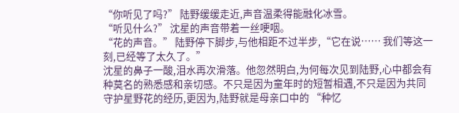“你听见了吗?” 陆野缓缓走近,声音温柔得能融化冰雪。
“听见什么?” 沈星的声音带着一丝哽咽。
“花的声音。” 陆野停下脚步,与他相距不过半步,“它在说…… 我们等这一刻,已经等了太久了。”
沈星的鼻子一酸,泪水再次滑落。他忽然明白,为何每次见到陆野,心中都会有种莫名的熟悉感和亲切感。不只是因为童年时的短暂相遇,不只是因为共同守护星野花的经历,更因为,陆野就是母亲口中的 “种忆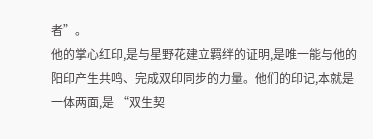者”。
他的掌心红印,是与星野花建立羁绊的证明,是唯一能与他的阳印产生共鸣、完成双印同步的力量。他们的印记,本就是一体两面,是 “双生契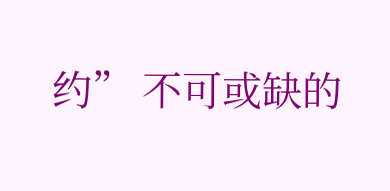约” 不可或缺的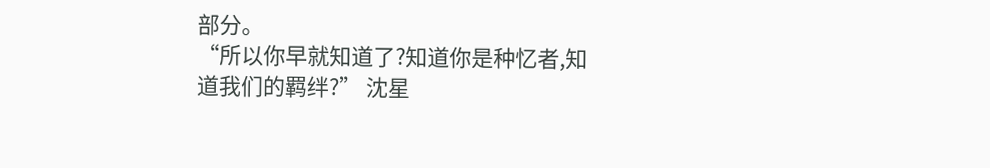部分。
“所以你早就知道了?知道你是种忆者,知道我们的羁绊?” 沈星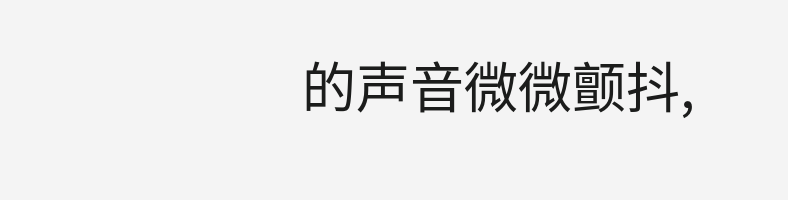的声音微微颤抖,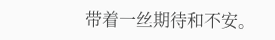带着一丝期待和不安。